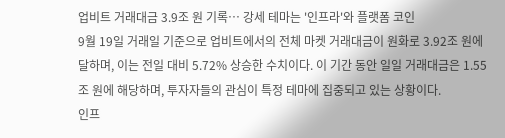업비트 거래대금 3.9조 원 기록… 강세 테마는 '인프라'와 플랫폼 코인
9월 19일 거래일 기준으로 업비트에서의 전체 마켓 거래대금이 원화로 3.92조 원에 달하며, 이는 전일 대비 5.72% 상승한 수치이다. 이 기간 동안 일일 거래대금은 1.55조 원에 해당하며, 투자자들의 관심이 특정 테마에 집중되고 있는 상황이다.
인프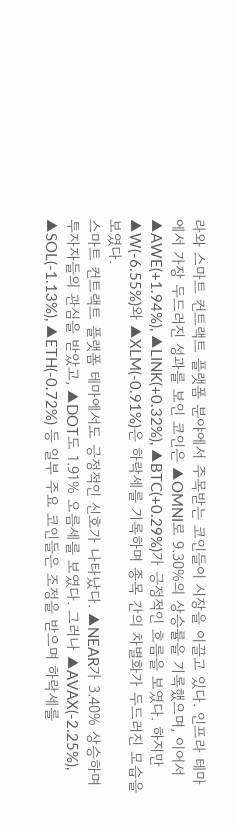라와 스마트 컨트랙트 플랫폼 분야에서 주목받는 코인들이 시장을 이끌고 있다. 인프라 테마에서 가장 두드러진 성과를 보인 코인은 ▲OMNI로 9.30%의 상승률을 기록했으며, 이어서 ▲AWE(+1.94%), ▲LINK(+0.32%), ▲BTC(+0.29%)가 긍정적인 흐름을 보였다. 하지만 ▲W(-6.55%)와 ▲XLM(-0.91%)은 하락세를 기록하며 종목 간의 차별화가 두드러진 모습을 보였다.
스마트 컨트랙트 플랫폼 테마에서도 긍정적인 신호가 나타났다. ▲NEAR가 3.40% 상승하며 투자자들의 관심을 받았고, ▲DOT도 1.91% 오름세를 보였다. 그러나 ▲AVAX(-2.25%), ▲SOL(-1.13%), ▲ETH(-0.72%) 등 일부 주요 코인들은 조정을 받으며 하락세를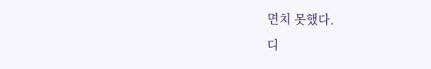면치 못했다.
디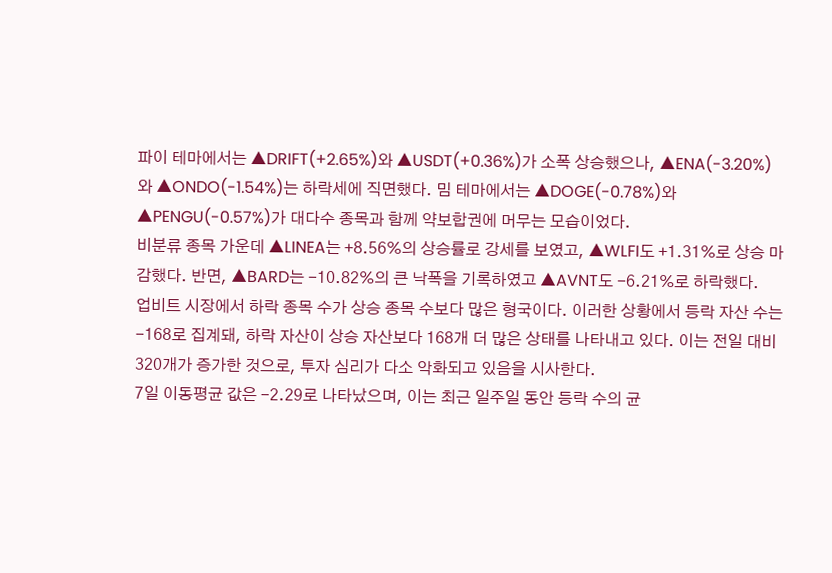파이 테마에서는 ▲DRIFT(+2.65%)와 ▲USDT(+0.36%)가 소폭 상승했으나, ▲ENA(-3.20%)와 ▲ONDO(-1.54%)는 하락세에 직면했다. 밈 테마에서는 ▲DOGE(-0.78%)와 ▲PENGU(-0.57%)가 대다수 종목과 함께 약보합권에 머무는 모습이었다.
비분류 종목 가운데 ▲LINEA는 +8.56%의 상승률로 강세를 보였고, ▲WLFI도 +1.31%로 상승 마감했다. 반면, ▲BARD는 -10.82%의 큰 낙폭을 기록하였고 ▲AVNT도 -6.21%로 하락했다.
업비트 시장에서 하락 종목 수가 상승 종목 수보다 많은 형국이다. 이러한 상황에서 등락 자산 수는 -168로 집계돼, 하락 자산이 상승 자산보다 168개 더 많은 상태를 나타내고 있다. 이는 전일 대비 320개가 증가한 것으로, 투자 심리가 다소 악화되고 있음을 시사한다.
7일 이동평균 값은 -2.29로 나타났으며, 이는 최근 일주일 동안 등락 수의 균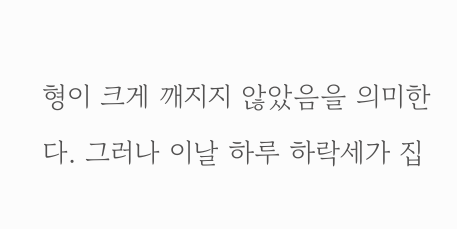형이 크게 깨지지 않았음을 의미한다. 그러나 이날 하루 하락세가 집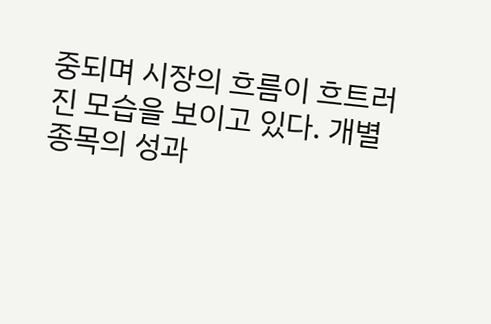중되며 시장의 흐름이 흐트러진 모습을 보이고 있다. 개별 종목의 성과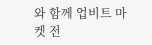와 함께 업비트 마켓 전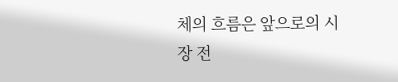체의 흐름은 앞으로의 시장 전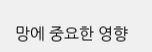망에 중요한 영향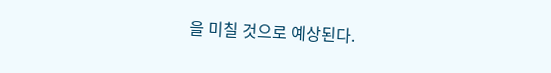을 미칠 것으로 예상된다.